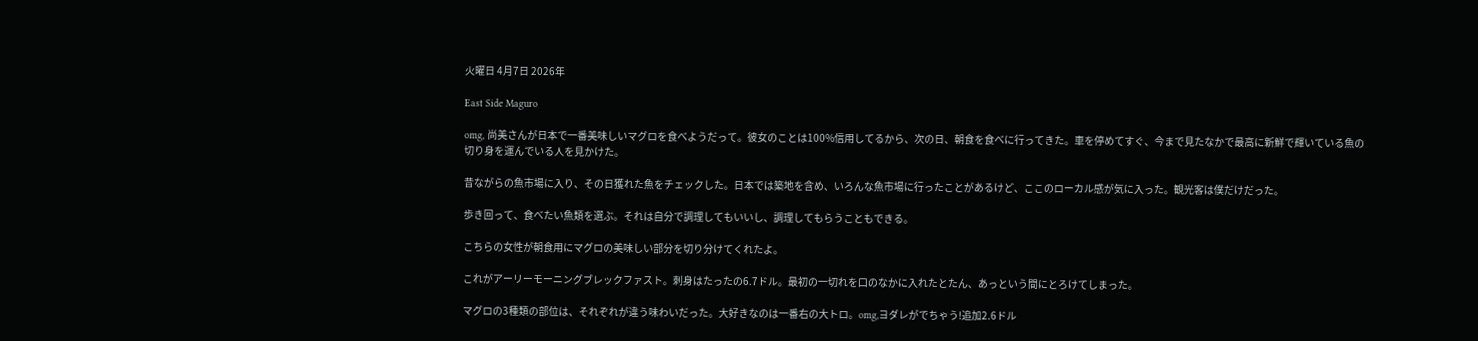火曜日 4月7日 2026年

East Side Maguro

omg, 尚美さんが日本で一番美味しいマグロを食べようだって。彼女のことは100%信用してるから、次の日、朝食を食べに行ってきた。車を停めてすぐ、今まで見たなかで最高に新鮮で輝いている魚の切り身を運んでいる人を見かけた。

昔ながらの魚市場に入り、その日獲れた魚をチェックした。日本では築地を含め、いろんな魚市場に行ったことがあるけど、ここのローカル感が気に入った。観光客は僕だけだった。

歩き回って、食べたい魚類を選ぶ。それは自分で調理してもいいし、調理してもらうこともできる。

こちらの女性が朝食用にマグロの美味しい部分を切り分けてくれたよ。

これがアーリーモーニングブレックファスト。刺身はたったの6.7ドル。最初の一切れを口のなかに入れたとたん、あっという間にとろけてしまった。

マグロの3種類の部位は、それぞれが違う味わいだった。大好きなのは一番右の大トロ。omg,ヨダレがでちゃう!追加2.6ドル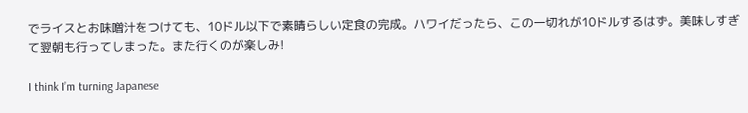でライスとお味噌汁をつけても、10ドル以下で素晴らしい定食の完成。ハワイだったら、この一切れが10ドルするはず。美味しすぎて翌朝も行ってしまった。また行くのが楽しみ!

I think I’m turning Japanese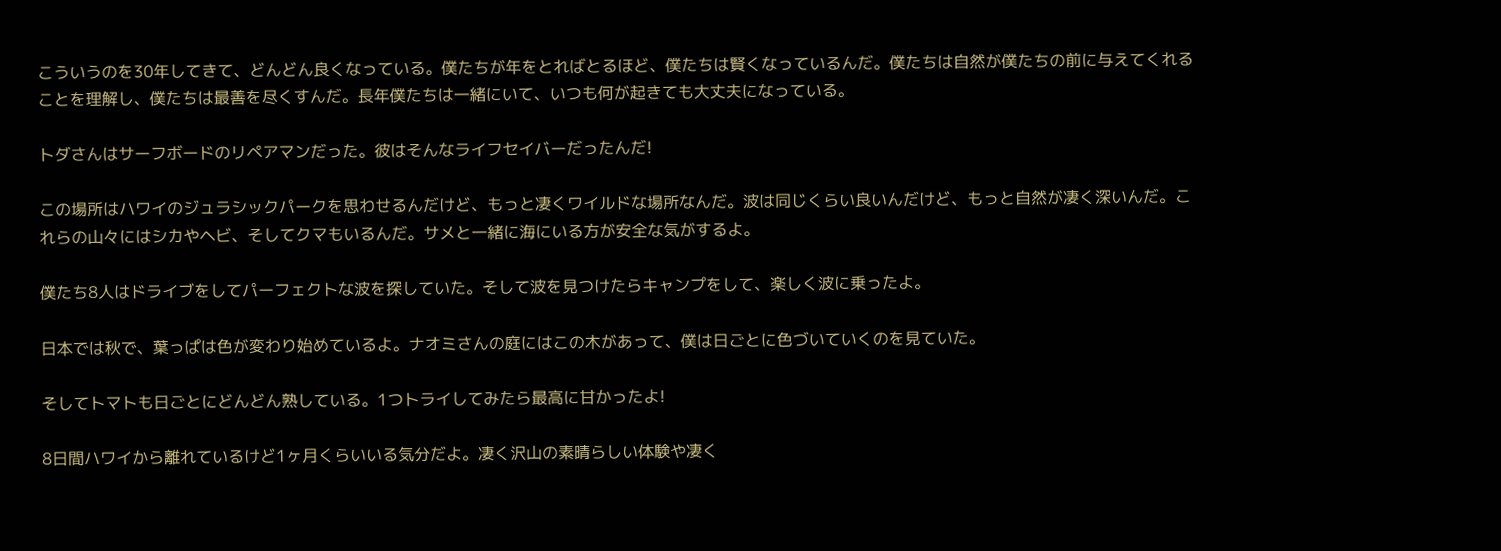こういうのを30年してきて、どんどん良くなっている。僕たちが年をとればとるほど、僕たちは賢くなっているんだ。僕たちは自然が僕たちの前に与えてくれることを理解し、僕たちは最善を尽くすんだ。長年僕たちは一緒にいて、いつも何が起きても大丈夫になっている。

トダさんはサーフボードのリペアマンだった。彼はそんなライフセイバーだったんだ!

この場所はハワイのジュラシックパークを思わせるんだけど、もっと凄くワイルドな場所なんだ。波は同じくらい良いんだけど、もっと自然が凄く深いんだ。これらの山々にはシカやヘビ、そしてクマもいるんだ。サメと一緒に海にいる方が安全な気がするよ。

僕たち8人はドライブをしてパーフェクトな波を探していた。そして波を見つけたらキャンプをして、楽しく波に乗ったよ。

日本では秋で、葉っぱは色が変わり始めているよ。ナオミさんの庭にはこの木があって、僕は日ごとに色づいていくのを見ていた。

そしてトマトも日ごとにどんどん熟している。1つトライしてみたら最高に甘かったよ!

8日間ハワイから離れているけど1ヶ月くらいいる気分だよ。凄く沢山の素晴らしい体験や凄く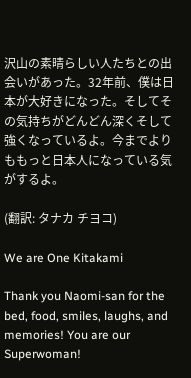沢山の素晴らしい人たちとの出会いがあった。32年前、僕は日本が大好きになった。そしてその気持ちがどんどん深くそして強くなっているよ。今までよりももっと日本人になっている気がするよ。

(翻訳: タナカ チヨコ)

We are One Kitakami

Thank you Naomi-san for the bed, food, smiles, laughs, and memories! You are our Superwoman!